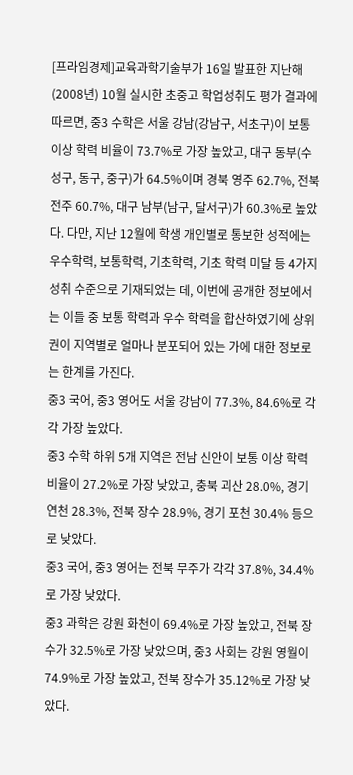[프라임경제]교육과학기술부가 16일 발표한 지난해(2008년) 10월 실시한 초중고 학업성취도 평가 결과에 따르면, 중3 수학은 서울 강남(강남구, 서초구)이 보통 이상 학력 비율이 73.7%로 가장 높았고, 대구 동부(수성구, 동구, 중구)가 64.5%이며 경북 영주 62.7%, 전북 전주 60.7%, 대구 남부(남구, 달서구)가 60.3%로 높았다. 다만, 지난 12월에 학생 개인별로 통보한 성적에는 우수학력, 보통학력, 기초학력, 기초 학력 미달 등 4가지 성취 수준으로 기재되었는 데, 이번에 공개한 정보에서 는 이들 중 보통 학력과 우수 학력을 합산하였기에 상위권이 지역별로 얼마나 분포되어 있는 가에 대한 정보로는 한계를 가진다.
중3 국어, 중3 영어도 서울 강남이 77.3%, 84.6%로 각각 가장 높았다.
중3 수학 하위 5개 지역은 전남 신안이 보통 이상 학력 비율이 27.2%로 가장 낮았고, 충북 괴산 28.0%, 경기 연천 28.3%, 전북 장수 28.9%, 경기 포천 30.4% 등으로 낮았다.
중3 국어, 중3 영어는 전북 무주가 각각 37.8%, 34.4%로 가장 낮았다.
중3 과학은 강원 화천이 69.4%로 가장 높았고, 전북 장수가 32.5%로 가장 낮았으며, 중3 사회는 강원 영월이 74.9%로 가장 높았고, 전북 장수가 35.12%로 가장 낮았다.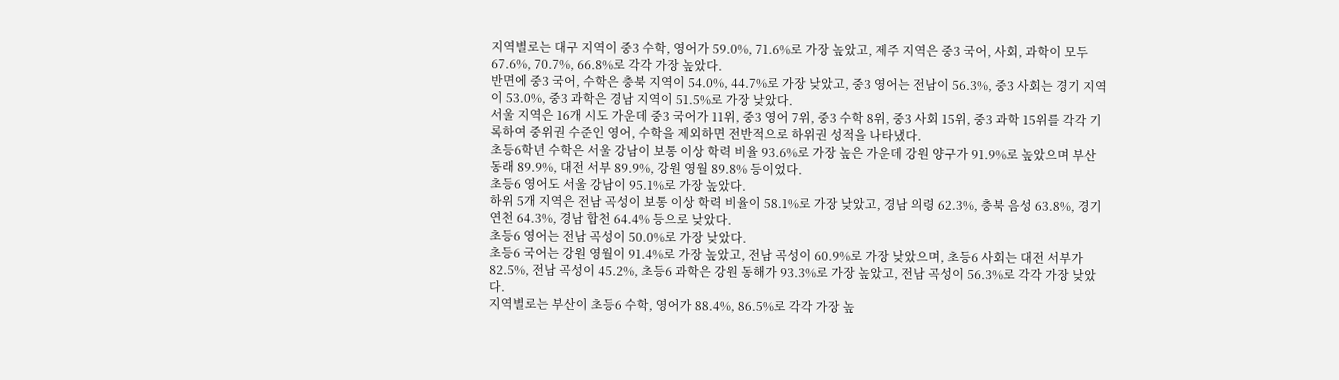지역별로는 대구 지역이 중3 수학, 영어가 59.0%, 71.6%로 가장 높았고, 제주 지역은 중3 국어, 사회, 과학이 모두 67.6%, 70.7%, 66.8%로 각각 가장 높았다.
반면에 중3 국어, 수학은 충북 지역이 54.0%, 44.7%로 가장 낮았고, 중3 영어는 전남이 56.3%, 중3 사회는 경기 지역이 53.0%, 중3 과학은 경남 지역이 51.5%로 가장 낮았다.
서울 지역은 16개 시도 가운데 중3 국어가 11위, 중3 영어 7위, 중3 수학 8위, 중3 사회 15위, 중3 과학 15위를 각각 기록하여 중위권 수준인 영어, 수학을 제외하면 전반적으로 하위권 성적을 나타냈다.
초등6학년 수학은 서울 강남이 보통 이상 학력 비율 93.6%로 가장 높은 가운데 강원 양구가 91.9%로 높았으며 부산 동래 89.9%, 대전 서부 89.9%, 강원 영월 89.8% 등이었다.
초등6 영어도 서울 강남이 95.1%로 가장 높았다.
하위 5개 지역은 전남 곡성이 보통 이상 학력 비율이 58.1%로 가장 낮았고, 경남 의령 62.3%, 충북 음성 63.8%, 경기 연천 64.3%, 경남 합천 64.4% 등으로 낮았다.
초등6 영어는 전남 곡성이 50.0%로 가장 낮았다.
초등6 국어는 강원 영월이 91.4%로 가장 높았고, 전남 곡성이 60.9%로 가장 낮았으며, 초등6 사회는 대전 서부가 82.5%, 전남 곡성이 45.2%, 초등6 과학은 강원 동해가 93.3%로 가장 높았고, 전남 곡성이 56.3%로 각각 가장 낮았다.
지역별로는 부산이 초등6 수학, 영어가 88.4%, 86.5%로 각각 가장 높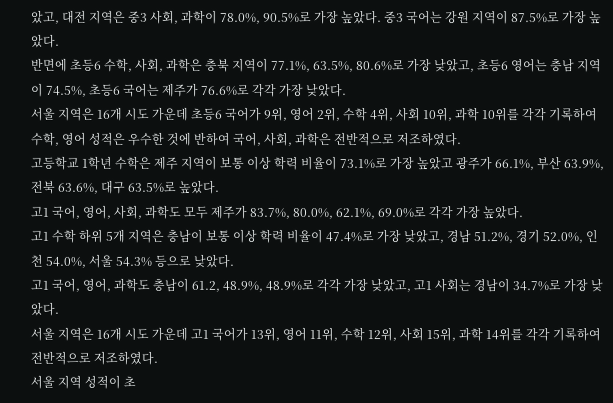았고, 대전 지역은 중3 사회, 과학이 78.0%, 90.5%로 가장 높았다. 중3 국어는 강원 지역이 87.5%로 가장 높았다.
반면에 초등6 수학, 사회, 과학은 충북 지역이 77.1%, 63.5%, 80.6%로 가장 낮았고, 초등6 영어는 충남 지역이 74.5%, 초등6 국어는 제주가 76.6%로 각각 가장 낮았다.
서울 지역은 16개 시도 가운데 초등6 국어가 9위, 영어 2위, 수학 4위, 사회 10위, 과학 10위를 각각 기록하여 수학, 영어 성적은 우수한 것에 반하여 국어, 사회, 과학은 전반적으로 저조하였다.
고등학교 1학년 수학은 제주 지역이 보통 이상 학력 비율이 73.1%로 가장 높았고 광주가 66.1%, 부산 63.9%, 전북 63.6%, 대구 63.5%로 높았다.
고1 국어, 영어, 사회, 과학도 모두 제주가 83.7%, 80.0%, 62.1%, 69.0%로 각각 가장 높았다.
고1 수학 하위 5개 지역은 충남이 보통 이상 학력 비율이 47.4%로 가장 낮았고, 경남 51.2%, 경기 52.0%, 인천 54.0%, 서울 54.3% 등으로 낮았다.
고1 국어, 영어, 과학도 충남이 61.2, 48.9%, 48.9%로 각각 가장 낮았고, 고1 사회는 경남이 34.7%로 가장 낮았다.
서울 지역은 16개 시도 가운데 고1 국어가 13위, 영어 11위, 수학 12위, 사회 15위, 과학 14위를 각각 기록하여 전반적으로 저조하였다.
서울 지역 성적이 초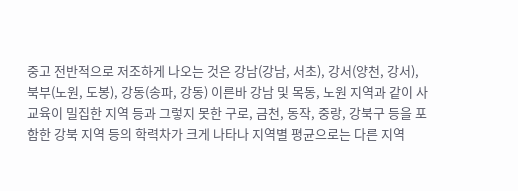중고 전반적으로 저조하게 나오는 것은 강남(강남, 서초), 강서(양천, 강서), 북부(노원, 도봉), 강동(송파, 강동) 이른바 강남 및 목동, 노원 지역과 같이 사교육이 밀집한 지역 등과 그렇지 못한 구로, 금천, 동작, 중랑, 강북구 등을 포함한 강북 지역 등의 학력차가 크게 나타나 지역별 평균으로는 다른 지역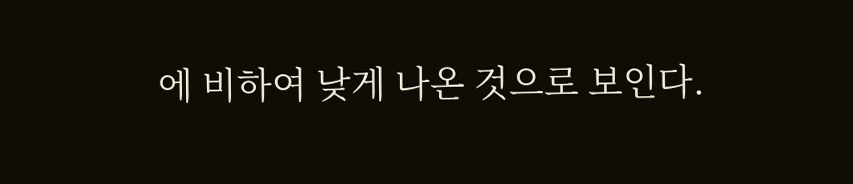에 비하여 낮게 나온 것으로 보인다.